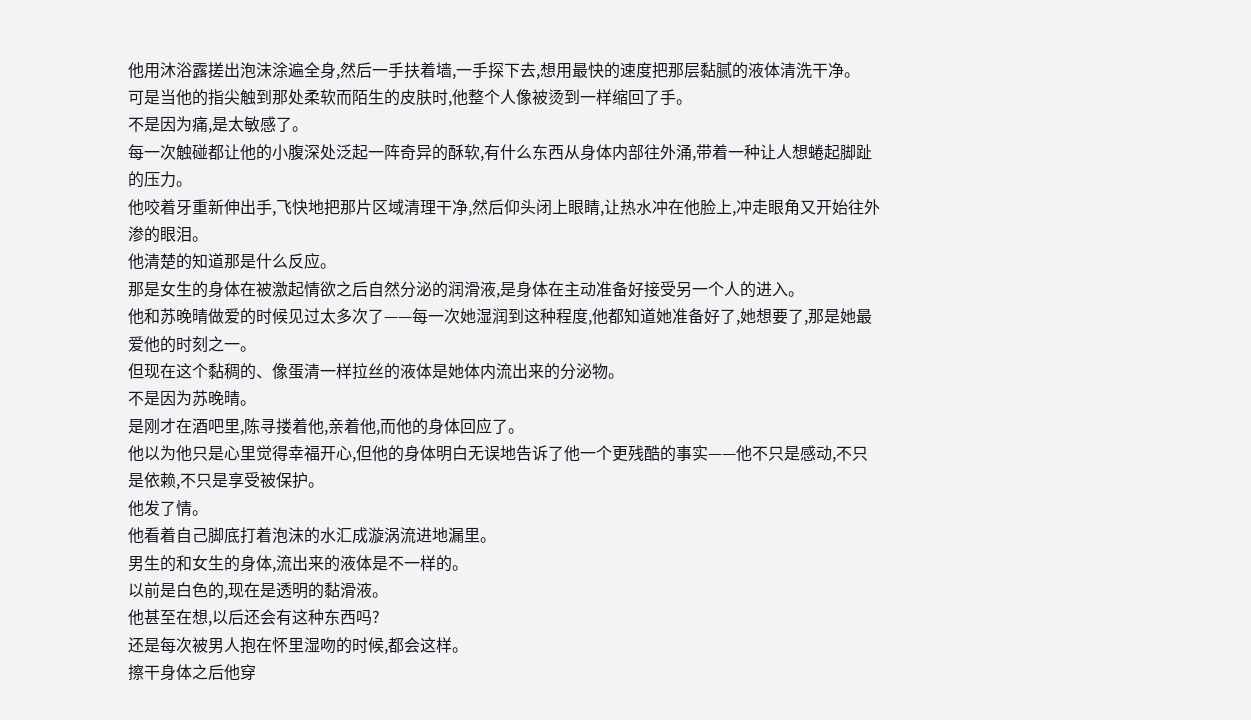他用沐浴露搓出泡沫涂遍全身,然后一手扶着墙,一手探下去,想用最快的速度把那层黏腻的液体清洗干净。
可是当他的指尖触到那处柔软而陌生的皮肤时,他整个人像被烫到一样缩回了手。
不是因为痛,是太敏感了。
每一次触碰都让他的小腹深处泛起一阵奇异的酥软,有什么东西从身体内部往外涌,带着一种让人想蜷起脚趾的压力。
他咬着牙重新伸出手,飞快地把那片区域清理干净,然后仰头闭上眼睛,让热水冲在他脸上,冲走眼角又开始往外渗的眼泪。
他清楚的知道那是什么反应。
那是女生的身体在被激起情欲之后自然分泌的润滑液,是身体在主动准备好接受另一个人的进入。
他和苏晚晴做爱的时候见过太多次了——每一次她湿润到这种程度,他都知道她准备好了,她想要了,那是她最爱他的时刻之一。
但现在这个黏稠的、像蛋清一样拉丝的液体是她体内流出来的分泌物。
不是因为苏晚晴。
是刚才在酒吧里,陈寻搂着他,亲着他,而他的身体回应了。
他以为他只是心里觉得幸福开心,但他的身体明白无误地告诉了他一个更残酷的事实——他不只是感动,不只是依赖,不只是享受被保护。
他发了情。
他看着自己脚底打着泡沫的水汇成漩涡流进地漏里。
男生的和女生的身体,流出来的液体是不一样的。
以前是白色的,现在是透明的黏滑液。
他甚至在想,以后还会有这种东西吗?
还是每次被男人抱在怀里湿吻的时候,都会这样。
擦干身体之后他穿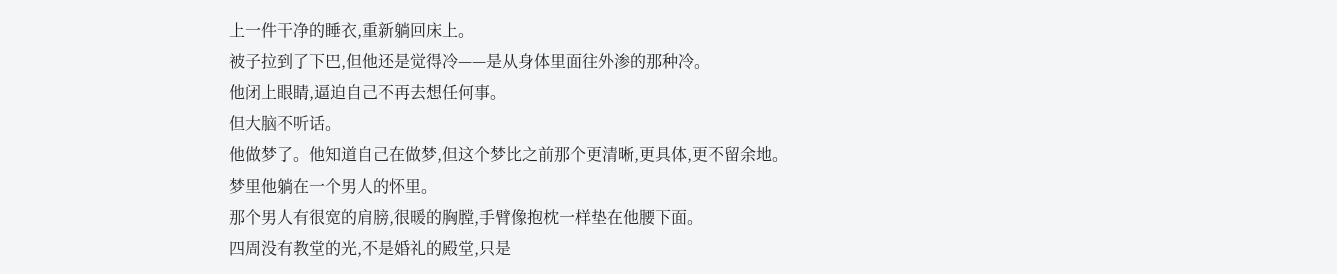上一件干净的睡衣,重新躺回床上。
被子拉到了下巴,但他还是觉得冷——是从身体里面往外渗的那种冷。
他闭上眼睛,逼迫自己不再去想任何事。
但大脑不听话。
他做梦了。他知道自己在做梦,但这个梦比之前那个更清晰,更具体,更不留余地。
梦里他躺在一个男人的怀里。
那个男人有很宽的肩膀,很暖的胸膛,手臂像抱枕一样垫在他腰下面。
四周没有教堂的光,不是婚礼的殿堂,只是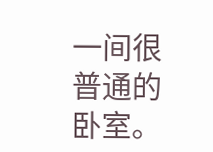一间很普通的卧室。